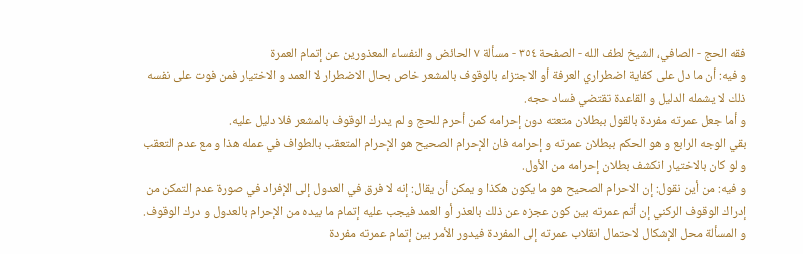فقه الحج - الصافي، الشيخ لطف الله - الصفحة ٣٥٤ - مسألة ٧ الحائض و النفساء المعذورين عن إتمام العمرة
و فيه: أن ما دل على كفاية اضطراري العرفة أو الاجتزاء بالوقوف بالمشعر خاص بحال الاضطرار لا العمد و الاختيار فمن فوت على نفسه ذلك لا يشمله الدليل و القاعدة تقتضي فساد حجه.
و أما جعل عمرته مفردة بالقول ببطلان متعته دون إحرامه كمن أحرم للحج و لم يدرك الوقوف بالمشعر فلا دليل عليه.
بقي الوجه الرابع و هو الحكم ببطلان عمرته و إحرامه فان الإحرام الصحيح هو الإحرام المتعقب بالطواف في عمله هذا و مع عدم التعقب و لو كان بالاختيار انكشف بطلان إحرامه من الأول.
و فيه: من أين نقول: إن الاحرام الصحيح هو ما يكون هكذا و يمكن أن يقال: إنه لا فرق في العدول إلى الإفراد في صورة عدم التمكن من إدراك الوقوف الركني إن أتم عمرته بين كون عجزه عن ذلك بالعذر أو العمد فيجب عليه إتمام ما بيده من الإحرام بالعدول و درك الوقوف.
و المسألة محل الإشكال لاحتمال انقلاب عمرته إلى المفردة فيدور الأمر بين إتمام عمرته مفردة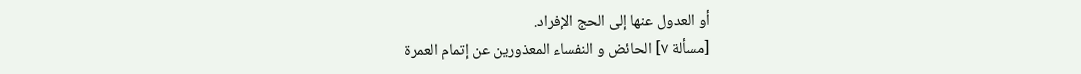أو العدول عنها إلى الحج الإفراد.
[مسألة ٧] الحائض و النفساء المعذورين عن إتمام العمرة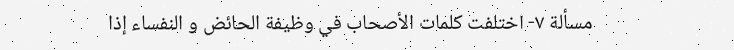مسألة ٧- اختلفت كلمات الأصحاب في وظيفة الحائض و النفساء إذا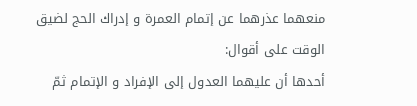منعهما عذرهما عن إتمام العمرة و إدراك الحج لضيق الوقت على أقوال:
أحدها أن عليهما العدول إلى الإفراد و الإتمام ثمّ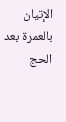الإتيان بالعمرة بعد الحج